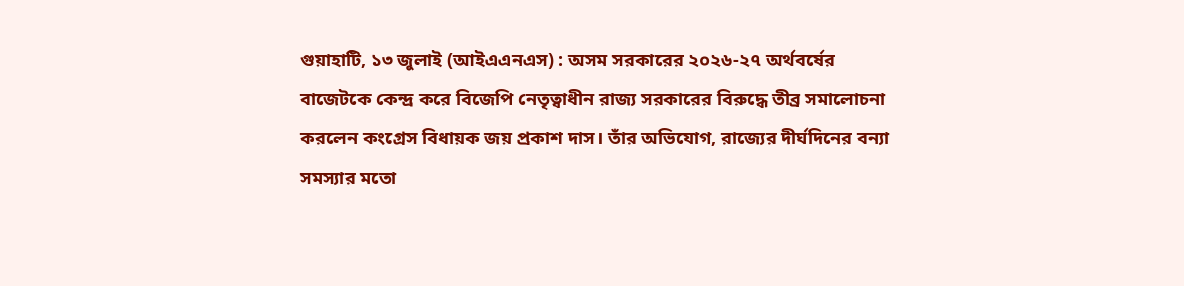গুয়াহাটি, ১৩ জুলাই (আইএএনএস) : অসম সরকারের ২০২৬-২৭ অর্থবর্ষের বাজেটকে কেন্দ্র করে বিজেপি নেতৃত্বাধীন রাজ্য সরকারের বিরুদ্ধে তীব্র সমালোচনা করলেন কংগ্রেস বিধায়ক জয় প্রকাশ দাস। তাঁর অভিযোগ, রাজ্যের দীর্ঘদিনের বন্যা সমস্যার মতো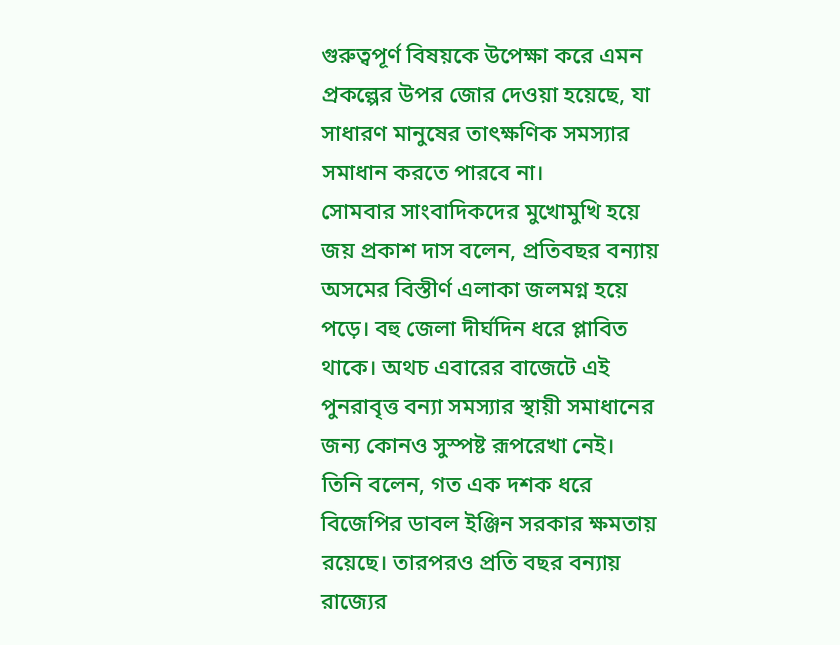গুরুত্বপূর্ণ বিষয়কে উপেক্ষা করে এমন প্রকল্পের উপর জোর দেওয়া হয়েছে, যা সাধারণ মানুষের তাৎক্ষণিক সমস্যার সমাধান করতে পারবে না।
সোমবার সাংবাদিকদের মুখোমুখি হয়ে জয় প্রকাশ দাস বলেন, প্রতিবছর বন্যায় অসমের বিস্তীর্ণ এলাকা জলমগ্ন হয়ে পড়ে। বহু জেলা দীর্ঘদিন ধরে প্লাবিত থাকে। অথচ এবারের বাজেটে এই পুনরাবৃত্ত বন্যা সমস্যার স্থায়ী সমাধানের জন্য কোনও সুস্পষ্ট রূপরেখা নেই।
তিনি বলেন, গত এক দশক ধরে বিজেপির ডাবল ইঞ্জিন সরকার ক্ষমতায় রয়েছে। তারপরও প্রতি বছর বন্যায় রাজ্যের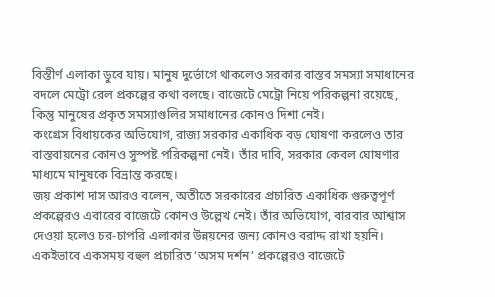বিস্তীর্ণ এলাকা ডুবে যায়। মানুষ দুর্ভোগে থাকলেও সরকার বাস্তব সমস্যা সমাধানের বদলে মেট্রো রেল প্রকল্পের কথা বলছে। বাজেটে মেট্রো নিয়ে পরিকল্পনা রয়েছে, কিন্তু মানুষের প্রকৃত সমস্যাগুলির সমাধানের কোনও দিশা নেই।
কংগ্রেস বিধায়কের অভিযোগ, রাজ্য সরকার একাধিক বড় ঘোষণা করলেও তার বাস্তবায়নের কোনও সুস্পষ্ট পরিকল্পনা নেই। তাঁর দাবি, সরকার কেবল ঘোষণার মাধ্যমে মানুষকে বিভ্রান্ত করছে।
জয় প্রকাশ দাস আরও বলেন, অতীতে সরকারের প্রচারিত একাধিক গুরুত্বপূর্ণ প্রকল্পেরও এবারের বাজেটে কোনও উল্লেখ নেই। তাঁর অভিযোগ, বারবার আশ্বাস দেওয়া হলেও চর-চাপরি এলাকার উন্নয়নের জন্য কোনও বরাদ্দ রাখা হয়নি। একইভাবে একসময় বহুল প্রচারিত ‘অসম দর্শন’ প্রকল্পেরও বাজেটে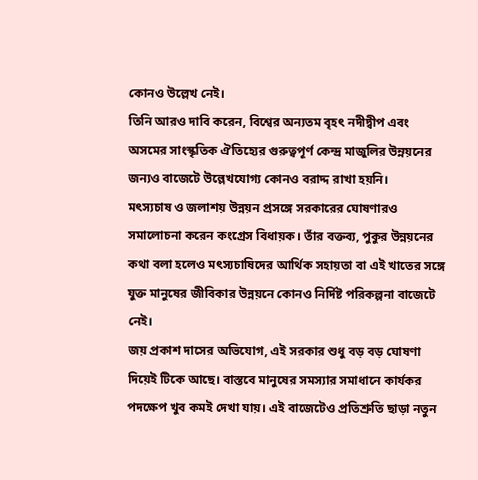কোনও উল্লেখ নেই।
তিনি আরও দাবি করেন, বিশ্বের অন্যতম বৃহৎ নদীদ্বীপ এবং অসমের সাংস্কৃতিক ঐতিহ্যের গুরুত্বপূর্ণ কেন্দ্র মাজুলির উন্নয়নের জন্যও বাজেটে উল্লেখযোগ্য কোনও বরাদ্দ রাখা হয়নি।
মৎস্যচাষ ও জলাশয় উন্নয়ন প্রসঙ্গে সরকারের ঘোষণারও সমালোচনা করেন কংগ্রেস বিধায়ক। তাঁর বক্তব্য, পুকুর উন্নয়নের কথা বলা হলেও মৎস্যচাষিদের আর্থিক সহায়তা বা এই খাতের সঙ্গে যুক্ত মানুষের জীবিকার উন্নয়নে কোনও নির্দিষ্ট পরিকল্পনা বাজেটে নেই।
জয় প্রকাশ দাসের অভিযোগ, এই সরকার শুধু বড় বড় ঘোষণা দিয়েই টিকে আছে। বাস্তবে মানুষের সমস্যার সমাধানে কার্যকর পদক্ষেপ খুব কমই দেখা যায়। এই বাজেটেও প্রতিশ্রুতি ছাড়া নতুন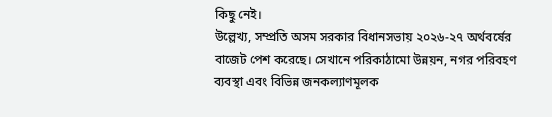কিছু নেই।
উল্লেখ্য, সম্প্রতি অসম সরকার বিধানসভায় ২০২৬-২৭ অর্থবর্ষের বাজেট পেশ করেছে। সেখানে পরিকাঠামো উন্নয়ন, নগর পরিবহণ ব্যবস্থা এবং বিভিন্ন জনকল্যাণমূলক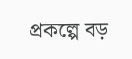প্রকল্পে বড়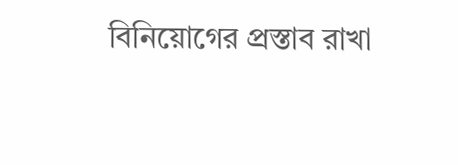বিনিয়োগের প্রস্তাব রাখা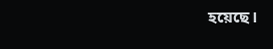হয়েছে।